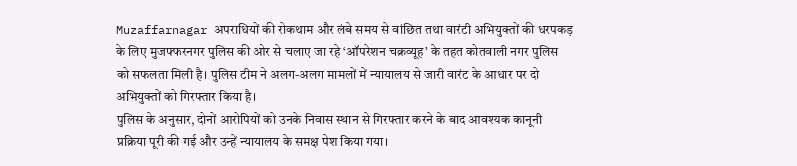Muzaffarnagar अपराधियों की रोकथाम और लंबे समय से वांछित तथा वारंटी अभियुक्तों की धरपकड़ के लिए मुजफ्फरनगर पुलिस की ओर से चलाए जा रहे ‘ऑपरेशन चक्रव्यूह’ के तहत कोतवाली नगर पुलिस को सफलता मिली है। पुलिस टीम ने अलग-अलग मामलों में न्यायालय से जारी वारंट के आधार पर दो अभियुक्तों को गिरफ्तार किया है।
पुलिस के अनुसार, दोनों आरोपियों को उनके निवास स्थान से गिरफ्तार करने के बाद आवश्यक कानूनी प्रक्रिया पूरी की गई और उन्हें न्यायालय के समक्ष पेश किया गया।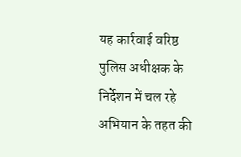यह कार्रवाई वरिष्ठ पुलिस अधीक्षक के निर्देशन में चल रहे अभियान के तहत की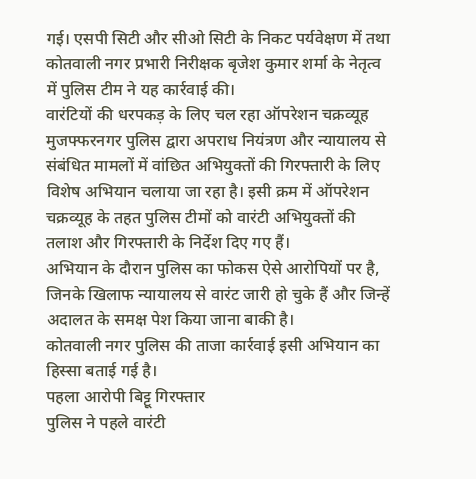गई। एसपी सिटी और सीओ सिटी के निकट पर्यवेक्षण में तथा कोतवाली नगर प्रभारी निरीक्षक बृजेश कुमार शर्मा के नेतृत्व में पुलिस टीम ने यह कार्रवाई की।
वारंटियों की धरपकड़ के लिए चल रहा ऑपरेशन चक्रव्यूह
मुजफ्फरनगर पुलिस द्वारा अपराध नियंत्रण और न्यायालय से संबंधित मामलों में वांछित अभियुक्तों की गिरफ्तारी के लिए विशेष अभियान चलाया जा रहा है। इसी क्रम में ऑपरेशन चक्रव्यूह के तहत पुलिस टीमों को वारंटी अभियुक्तों की तलाश और गिरफ्तारी के निर्देश दिए गए हैं।
अभियान के दौरान पुलिस का फोकस ऐसे आरोपियों पर है, जिनके खिलाफ न्यायालय से वारंट जारी हो चुके हैं और जिन्हें अदालत के समक्ष पेश किया जाना बाकी है।
कोतवाली नगर पुलिस की ताजा कार्रवाई इसी अभियान का हिस्सा बताई गई है।
पहला आरोपी बिट्टू गिरफ्तार
पुलिस ने पहले वारंटी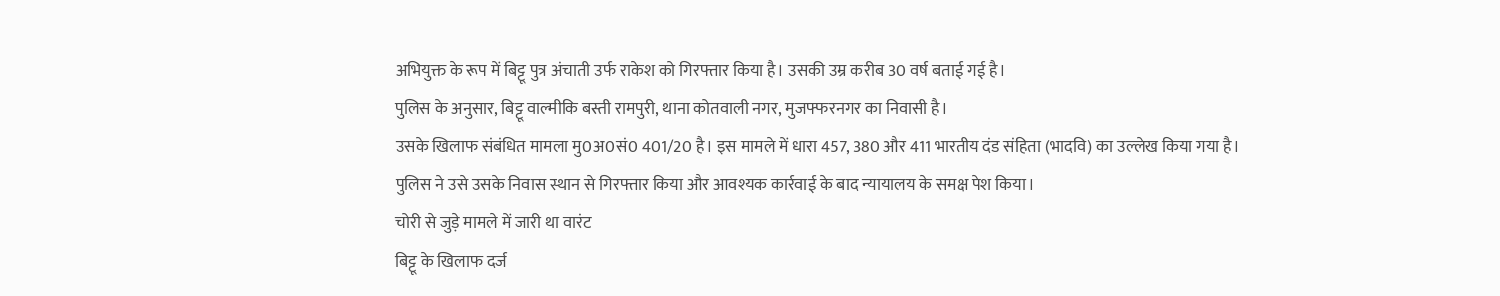अभियुक्त के रूप में बिट्टू पुत्र अंचाती उर्फ राकेश को गिरफ्तार किया है। उसकी उम्र करीब 30 वर्ष बताई गई है।
पुलिस के अनुसार, बिट्टू वाल्मीकि बस्ती रामपुरी, थाना कोतवाली नगर, मुजफ्फरनगर का निवासी है।
उसके खिलाफ संबंधित मामला मु0अ0सं0 401/20 है। इस मामले में धारा 457, 380 और 411 भारतीय दंड संहिता (भादवि) का उल्लेख किया गया है।
पुलिस ने उसे उसके निवास स्थान से गिरफ्तार किया और आवश्यक कार्रवाई के बाद न्यायालय के समक्ष पेश किया।
चोरी से जुड़े मामले में जारी था वारंट
बिट्टू के खिलाफ दर्ज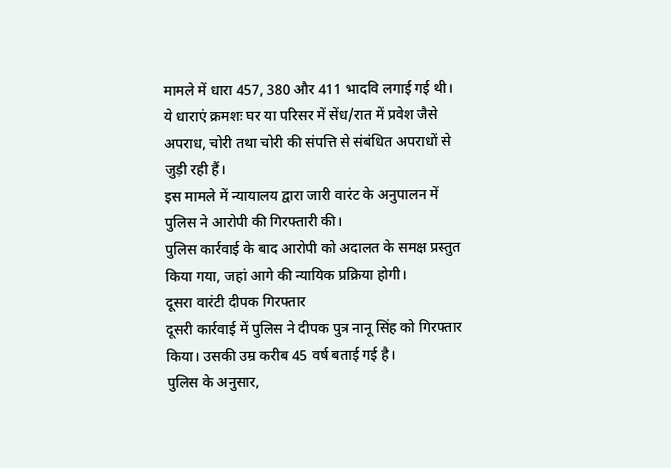मामले में धारा 457, 380 और 411 भादवि लगाई गई थी। ये धाराएं क्रमशः घर या परिसर में सेंध/रात में प्रवेश जैसे अपराध, चोरी तथा चोरी की संपत्ति से संबंधित अपराधों से जुड़ी रही हैं।
इस मामले में न्यायालय द्वारा जारी वारंट के अनुपालन में पुलिस ने आरोपी की गिरफ्तारी की।
पुलिस कार्रवाई के बाद आरोपी को अदालत के समक्ष प्रस्तुत किया गया, जहां आगे की न्यायिक प्रक्रिया होगी।
दूसरा वारंटी दीपक गिरफ्तार
दूसरी कार्रवाई में पुलिस ने दीपक पुत्र नानू सिंह को गिरफ्तार किया। उसकी उम्र करीब 45 वर्ष बताई गई है।
पुलिस के अनुसार,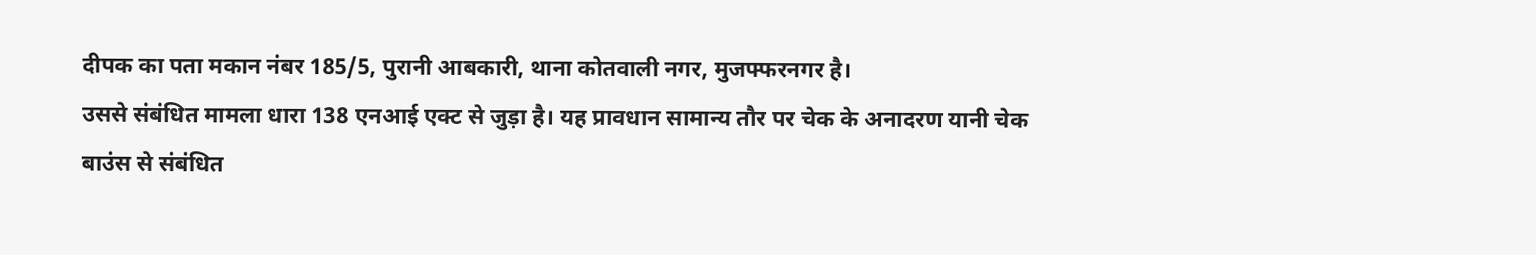दीपक का पता मकान नंबर 185/5, पुरानी आबकारी, थाना कोतवाली नगर, मुजफ्फरनगर है।
उससे संबंधित मामला धारा 138 एनआई एक्ट से जुड़ा है। यह प्रावधान सामान्य तौर पर चेक के अनादरण यानी चेक बाउंस से संबंधित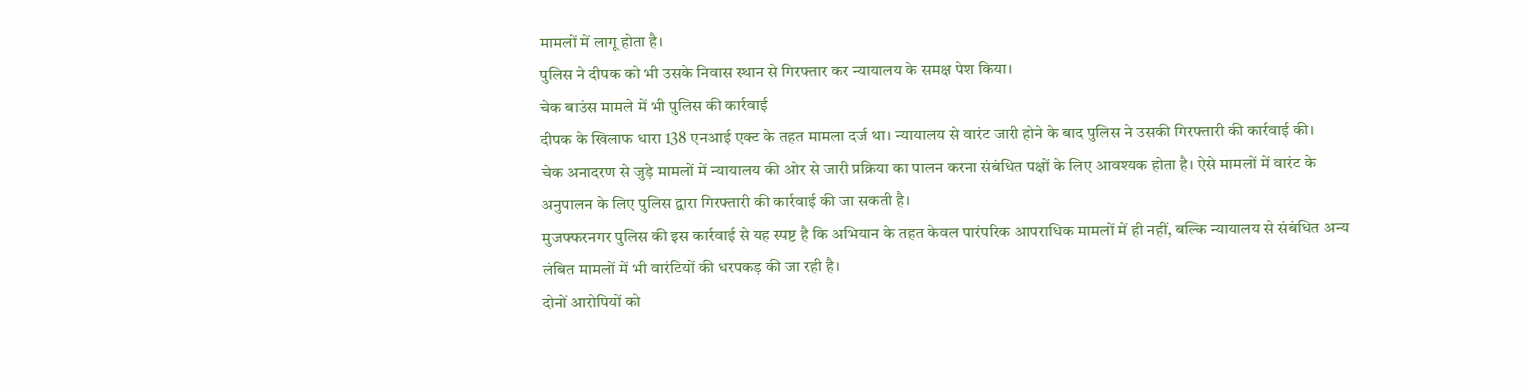मामलों में लागू होता है।
पुलिस ने दीपक को भी उसके निवास स्थान से गिरफ्तार कर न्यायालय के समक्ष पेश किया।
चेक बाउंस मामले में भी पुलिस की कार्रवाई
दीपक के खिलाफ धारा 138 एनआई एक्ट के तहत मामला दर्ज था। न्यायालय से वारंट जारी होने के बाद पुलिस ने उसकी गिरफ्तारी की कार्रवाई की।
चेक अनादरण से जुड़े मामलों में न्यायालय की ओर से जारी प्रक्रिया का पालन करना संबंधित पक्षों के लिए आवश्यक होता है। ऐसे मामलों में वारंट के अनुपालन के लिए पुलिस द्वारा गिरफ्तारी की कार्रवाई की जा सकती है।
मुजफ्फरनगर पुलिस की इस कार्रवाई से यह स्पष्ट है कि अभियान के तहत केवल पारंपरिक आपराधिक मामलों में ही नहीं, बल्कि न्यायालय से संबंधित अन्य लंबित मामलों में भी वारंटियों की धरपकड़ की जा रही है।
दोनों आरोपियों को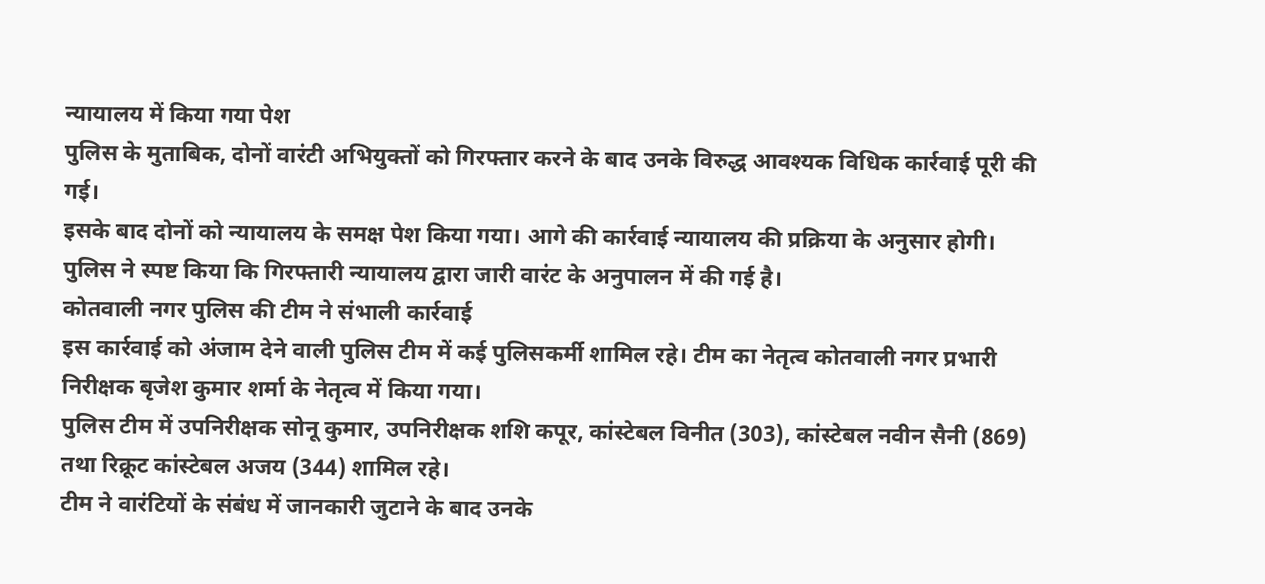न्यायालय में किया गया पेश
पुलिस के मुताबिक, दोनों वारंटी अभियुक्तों को गिरफ्तार करने के बाद उनके विरुद्ध आवश्यक विधिक कार्रवाई पूरी की गई।
इसके बाद दोनों को न्यायालय के समक्ष पेश किया गया। आगे की कार्रवाई न्यायालय की प्रक्रिया के अनुसार होगी।
पुलिस ने स्पष्ट किया कि गिरफ्तारी न्यायालय द्वारा जारी वारंट के अनुपालन में की गई है।
कोतवाली नगर पुलिस की टीम ने संभाली कार्रवाई
इस कार्रवाई को अंजाम देने वाली पुलिस टीम में कई पुलिसकर्मी शामिल रहे। टीम का नेतृत्व कोतवाली नगर प्रभारी निरीक्षक बृजेश कुमार शर्मा के नेतृत्व में किया गया।
पुलिस टीम में उपनिरीक्षक सोनू कुमार, उपनिरीक्षक शशि कपूर, कांस्टेबल विनीत (303), कांस्टेबल नवीन सैनी (869) तथा रिक्रूट कांस्टेबल अजय (344) शामिल रहे।
टीम ने वारंटियों के संबंध में जानकारी जुटाने के बाद उनके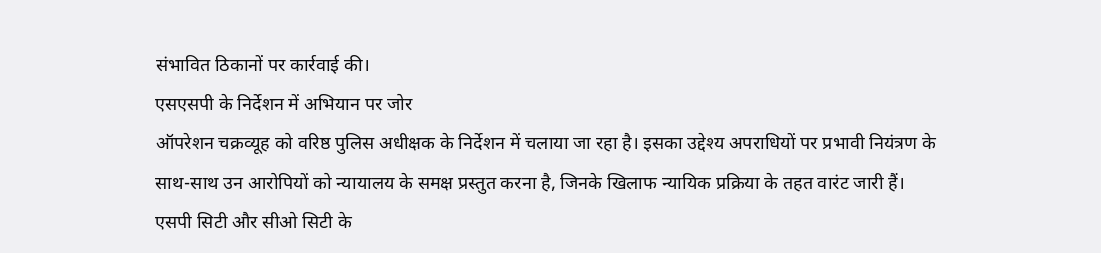संभावित ठिकानों पर कार्रवाई की।
एसएसपी के निर्देशन में अभियान पर जोर
ऑपरेशन चक्रव्यूह को वरिष्ठ पुलिस अधीक्षक के निर्देशन में चलाया जा रहा है। इसका उद्देश्य अपराधियों पर प्रभावी नियंत्रण के साथ-साथ उन आरोपियों को न्यायालय के समक्ष प्रस्तुत करना है, जिनके खिलाफ न्यायिक प्रक्रिया के तहत वारंट जारी हैं।
एसपी सिटी और सीओ सिटी के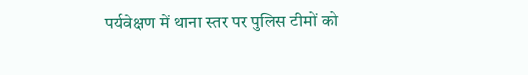पर्यवेक्षण में थाना स्तर पर पुलिस टीमों को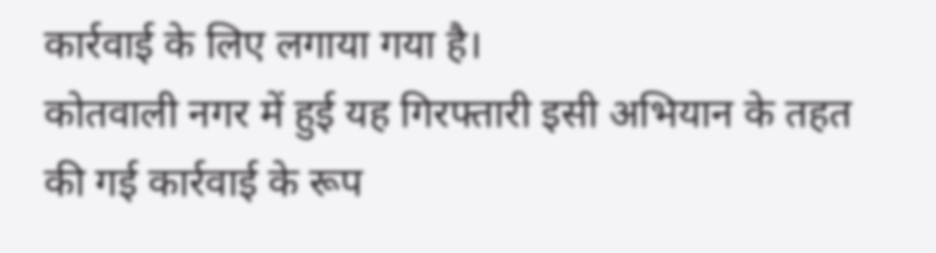कार्रवाई के लिए लगाया गया है।
कोतवाली नगर में हुई यह गिरफ्तारी इसी अभियान के तहत की गई कार्रवाई के रूप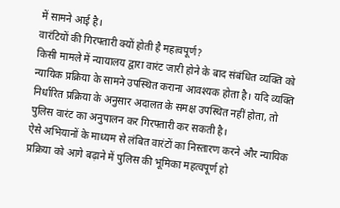में सामने आई है।
वारंटियों की गिरफ्तारी क्यों होती है महत्वपूर्ण?
किसी मामले में न्यायालय द्वारा वारंट जारी होने के बाद संबंधित व्यक्ति को न्यायिक प्रक्रिया के सामने उपस्थित कराना आवश्यक होता है। यदि व्यक्ति निर्धारित प्रक्रिया के अनुसार अदालत के समक्ष उपस्थित नहीं होता, तो पुलिस वारंट का अनुपालन कर गिरफ्तारी कर सकती है।
ऐसे अभियानों के माध्यम से लंबित वारंटों का निस्तारण करने और न्यायिक प्रक्रिया को आगे बढ़ाने में पुलिस की भूमिका महत्वपूर्ण हो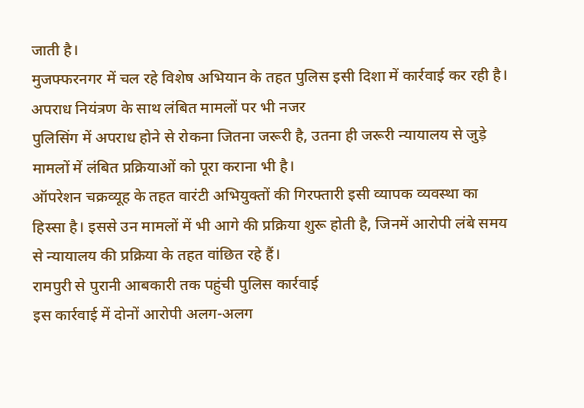जाती है।
मुजफ्फरनगर में चल रहे विशेष अभियान के तहत पुलिस इसी दिशा में कार्रवाई कर रही है।
अपराध नियंत्रण के साथ लंबित मामलों पर भी नजर
पुलिसिंग में अपराध होने से रोकना जितना जरूरी है, उतना ही जरूरी न्यायालय से जुड़े मामलों में लंबित प्रक्रियाओं को पूरा कराना भी है।
ऑपरेशन चक्रव्यूह के तहत वारंटी अभियुक्तों की गिरफ्तारी इसी व्यापक व्यवस्था का हिस्सा है। इससे उन मामलों में भी आगे की प्रक्रिया शुरू होती है, जिनमें आरोपी लंबे समय से न्यायालय की प्रक्रिया के तहत वांछित रहे हैं।
रामपुरी से पुरानी आबकारी तक पहुंची पुलिस कार्रवाई
इस कार्रवाई में दोनों आरोपी अलग-अलग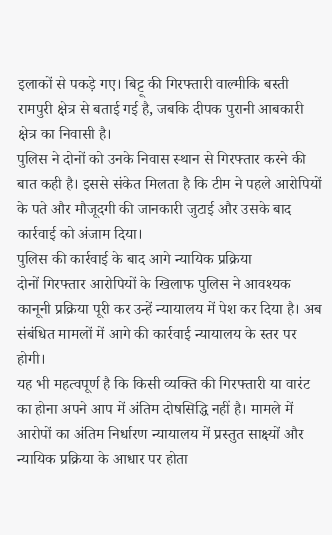इलाकों से पकड़े गए। बिट्टू की गिरफ्तारी वाल्मीकि बस्ती रामपुरी क्षेत्र से बताई गई है, जबकि दीपक पुरानी आबकारी क्षेत्र का निवासी है।
पुलिस ने दोनों को उनके निवास स्थान से गिरफ्तार करने की बात कही है। इससे संकेत मिलता है कि टीम ने पहले आरोपियों के पते और मौजूदगी की जानकारी जुटाई और उसके बाद कार्रवाई को अंजाम दिया।
पुलिस की कार्रवाई के बाद आगे न्यायिक प्रक्रिया
दोनों गिरफ्तार आरोपियों के खिलाफ पुलिस ने आवश्यक कानूनी प्रक्रिया पूरी कर उन्हें न्यायालय में पेश कर दिया है। अब संबंधित मामलों में आगे की कार्रवाई न्यायालय के स्तर पर होगी।
यह भी महत्वपूर्ण है कि किसी व्यक्ति की गिरफ्तारी या वारंट का होना अपने आप में अंतिम दोषसिद्धि नहीं है। मामले में आरोपों का अंतिम निर्धारण न्यायालय में प्रस्तुत साक्ष्यों और न्यायिक प्रक्रिया के आधार पर होता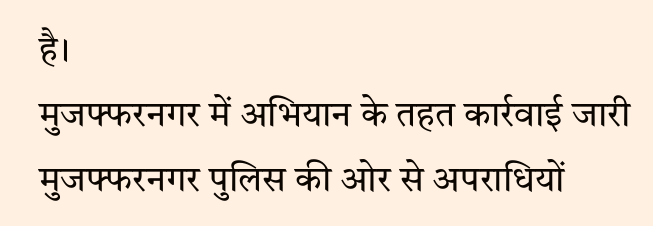है।
मुजफ्फरनगर में अभियान के तहत कार्रवाई जारी
मुजफ्फरनगर पुलिस की ओर से अपराधियों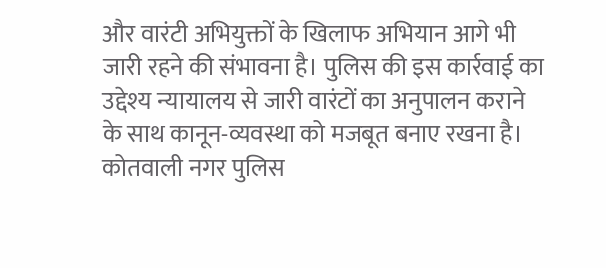और वारंटी अभियुक्तों के खिलाफ अभियान आगे भी जारी रहने की संभावना है। पुलिस की इस कार्रवाई का उद्देश्य न्यायालय से जारी वारंटों का अनुपालन कराने के साथ कानून-व्यवस्था को मजबूत बनाए रखना है।
कोतवाली नगर पुलिस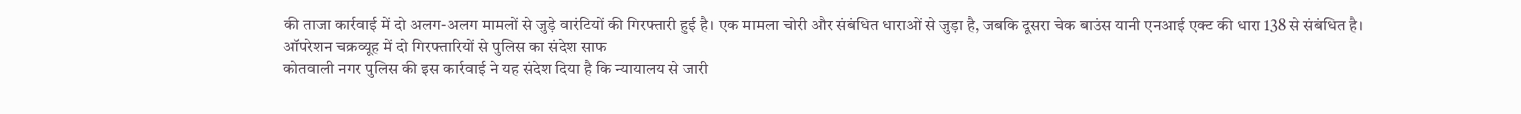की ताजा कार्रवाई में दो अलग-अलग मामलों से जुड़े वारंटियों की गिरफ्तारी हुई है। एक मामला चोरी और संबंधित धाराओं से जुड़ा है, जबकि दूसरा चेक बाउंस यानी एनआई एक्ट की धारा 138 से संबंधित है।
ऑपरेशन चक्रव्यूह में दो गिरफ्तारियों से पुलिस का संदेश साफ
कोतवाली नगर पुलिस की इस कार्रवाई ने यह संदेश दिया है कि न्यायालय से जारी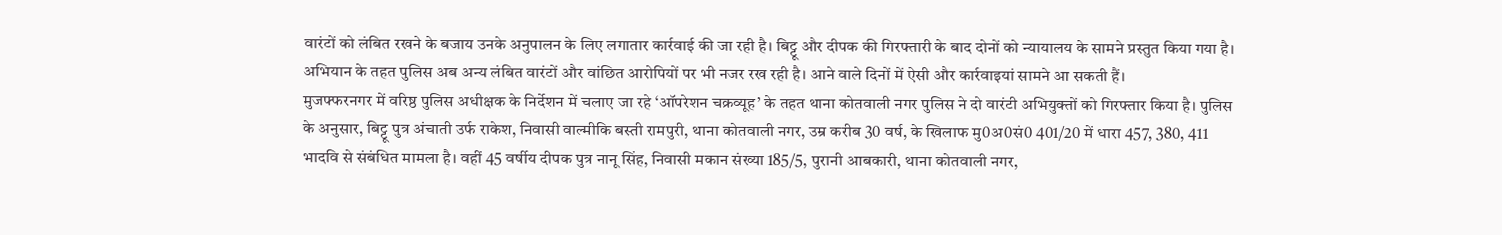वारंटों को लंबित रखने के बजाय उनके अनुपालन के लिए लगातार कार्रवाई की जा रही है। बिट्टू और दीपक की गिरफ्तारी के बाद दोनों को न्यायालय के सामने प्रस्तुत किया गया है।
अभियान के तहत पुलिस अब अन्य लंबित वारंटों और वांछित आरोपियों पर भी नजर रख रही है। आने वाले दिनों में ऐसी और कार्रवाइयां सामने आ सकती हैं।
मुजफ्फरनगर में वरिष्ठ पुलिस अधीक्षक के निर्देशन में चलाए जा रहे ‘ऑपरेशन चक्रव्यूह’ के तहत थाना कोतवाली नगर पुलिस ने दो वारंटी अभियुक्तों को गिरफ्तार किया है। पुलिस के अनुसार, बिट्टू पुत्र अंचाती उर्फ राकेश, निवासी वाल्मीकि बस्ती रामपुरी, थाना कोतवाली नगर, उम्र करीब 30 वर्ष, के खिलाफ मु0अ0सं0 401/20 में धारा 457, 380, 411 भादवि से संबंधित मामला है। वहीं 45 वर्षीय दीपक पुत्र नानू सिंह, निवासी मकान संख्या 185/5, पुरानी आबकारी, थाना कोतवाली नगर,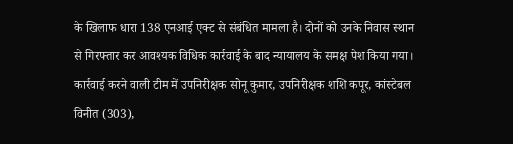के खिलाफ धारा 138 एनआई एक्ट से संबंधित मामला है। दोनों को उनके निवास स्थान से गिरफ्तार कर आवश्यक विधिक कार्रवाई के बाद न्यायालय के समक्ष पेश किया गया। कार्रवाई करने वाली टीम में उपनिरीक्षक सोनू कुमार, उपनिरीक्षक शशि कपूर, कांस्टेबल विनीत (303),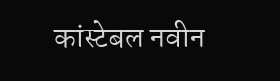कांस्टेबल नवीन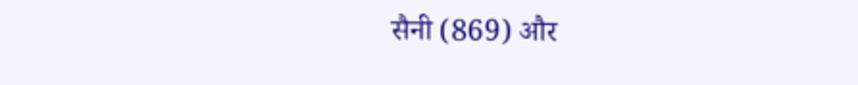सैनी (869) और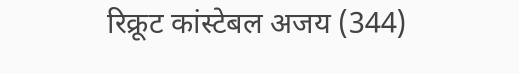रिक्रूट कांस्टेबल अजय (344)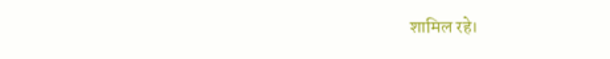शामिल रहे।